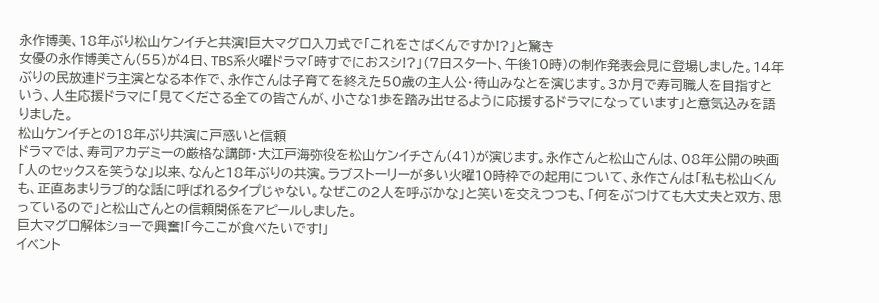永作博美、18年ぶり松山ケンイチと共演!巨大マグロ入刀式で「これをさばくんですか!?」と驚き
女優の永作博美さん(55)が4日、TBS系火曜ドラマ「時すでにおスシ!?」(7日スタート、午後10時)の制作発表会見に登場しました。14年ぶりの民放連ドラ主演となる本作で、永作さんは子育てを終えた50歳の主人公・待山みなとを演じます。3か月で寿司職人を目指すという、人生応援ドラマに「見てくださる全ての皆さんが、小さな1歩を踏み出せるように応援するドラマになっています」と意気込みを語りました。
松山ケンイチとの18年ぶり共演に戸惑いと信頼
ドラマでは、寿司アカデミーの厳格な講師・大江戸海弥役を松山ケンイチさん(41)が演じます。永作さんと松山さんは、08年公開の映画「人のセックスを笑うな」以来、なんと18年ぶりの共演。ラブストーリーが多い火曜10時枠での起用について、永作さんは「私も松山くんも、正直あまりラブ的な話に呼ばれるタイプじゃない。なぜこの2人を呼ぶかな」と笑いを交えつつも、「何をぶつけても大丈夫と双方、思っているので」と松山さんとの信頼関係をアピールしました。
巨大マグロ解体ショーで興奮!「今ここが食べたいです!」
イベント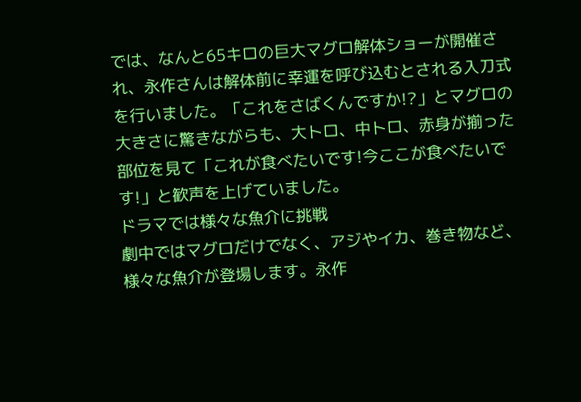では、なんと65キロの巨大マグロ解体ショーが開催され、永作さんは解体前に幸運を呼び込むとされる入刀式を行いました。「これをさばくんですか!?」とマグロの大きさに驚きながらも、大トロ、中トロ、赤身が揃った部位を見て「これが食べたいです!今ここが食べたいです!」と歓声を上げていました。
ドラマでは様々な魚介に挑戦
劇中ではマグロだけでなく、アジやイカ、巻き物など、様々な魚介が登場します。永作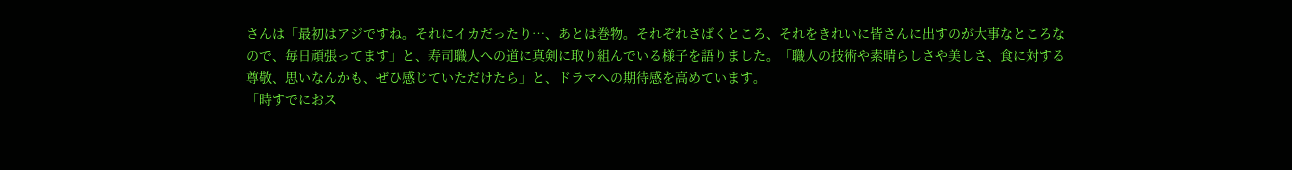さんは「最初はアジですね。それにイカだったり…、あとは巻物。それぞれさばくところ、それをきれいに皆さんに出すのが大事なところなので、毎日頑張ってます」と、寿司職人への道に真剣に取り組んでいる様子を語りました。「職人の技術や素晴らしさや美しさ、食に対する尊敬、思いなんかも、ぜひ感じていただけたら」と、ドラマへの期待感を高めています。
「時すでにおス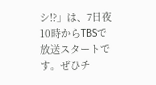シ!?」は、7日夜10時からTBSで放送スタートです。ぜひチ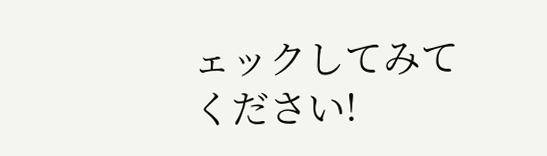ェックしてみてください!